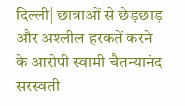दिल्ली| छात्राओं से छेड़छाड़ और अश्लील हरकतें करने के आरोपी स्वामी चैतन्यानंद सरस्वती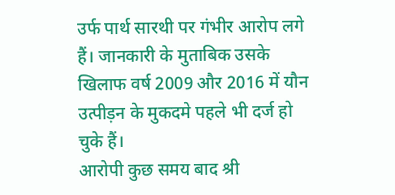उर्फ पार्थ सारथी पर गंभीर आरोप लगे हैं। जानकारी के मुताबिक उसके खिलाफ वर्ष 2009 और 2016 में यौन उत्पीड़न के मुकदमे पहले भी दर्ज हो चुके हैं।
आरोपी कुछ समय बाद श्री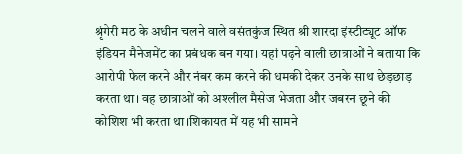श्रृंगेरी मठ के अधीन चलने वाले वसंतकुंज स्थित श्री शारदा इंस्टीट्यूट ऑफ इंडियन मैनेजमेंट का प्रबंधक बन गया। यहां पढ़ने वाली छात्राओं ने बताया कि आरोपी फेल करने और नंबर कम करने की धमकी देकर उनके साथ छेड़छाड़ करता था। वह छात्राओं को अश्लील मैसेज भेजता और जबरन छूने की कोशिश भी करता था।शिकायत में यह भी सामने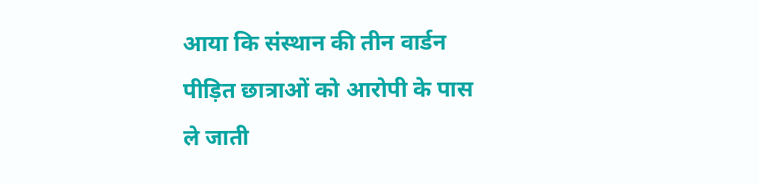आया कि संस्थान की तीन वार्डन पीड़ित छात्राओं को आरोपी के पास ले जाती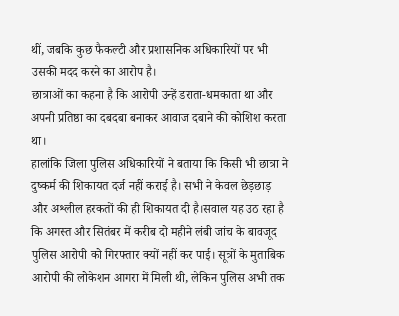थीं, जबकि कुछ फैकल्टी और प्रशासनिक अधिकारियों पर भी उसकी मदद करने का आरोप है।
छात्राओं का कहना है कि आरोपी उन्हें डराता-धमकाता था और अपनी प्रतिष्ठा का दबदबा बनाकर आवाज दबाने की कोशिश करता था।
हालांकि जिला पुलिस अधिकारियों ने बताया कि किसी भी छात्रा ने दुष्कर्म की शिकायत दर्ज नहीं कराई है। सभी ने केवल छेड़छाड़ और अश्लील हरकतों की ही शिकायत दी है।सवाल यह उठ रहा है कि अगस्त और सितंबर में करीब दो महीने लंबी जांच के बावजूद पुलिस आरोपी को गिरफ्तार क्यों नहीं कर पाई। सूत्रों के मुताबिक आरोपी की लोकेशन आगरा में मिली थी, लेकिन पुलिस अभी तक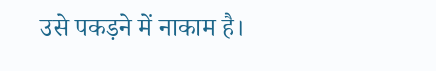उसे पकड़ने में नाकाम है।